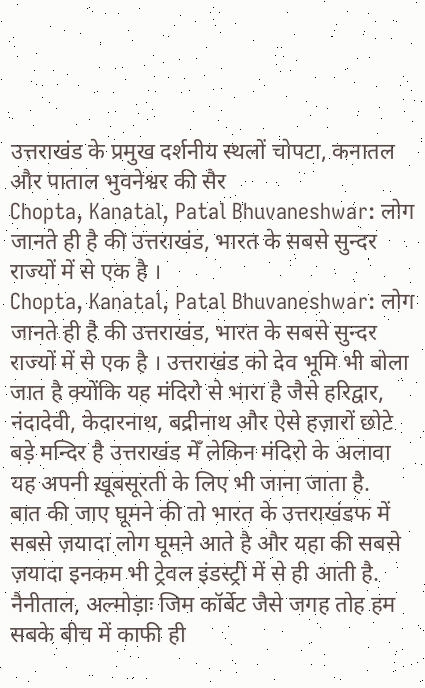उत्तराखंड के प्रमुख दर्शनीय स्थलों चोपटा, कनातल और पाताल भुवनेश्वर की सैर
Chopta, Kanatal, Patal Bhuvaneshwar: लोग जानते ही है की उत्तराखंड, भारत के सबसे सुन्दर राज्यों में से एक है ।
Chopta, Kanatal, Patal Bhuvaneshwar: लोग जानते ही है की उत्तराखंड, भारत के सबसे सुन्दर राज्यों में से एक है । उत्तराखंड को देव भूमि भी बोला जात है क्योंकि यह मंदिरो से भारा है जैसे हरिद्वार, नंदादेवी, केदारनाथ, बद्रीनाथ और ऐसे हज़ारों छोटे बड़े मन्दिर है उत्तराखंड मेँ लेकिन मंदिरो के अलावा यह अपनी ख़ूबसूरती के लिए भी जाना जाता है.
बात की जाए घूमने की तो भारत के उत्तराखंडफ में सबसे ज़यादा लोग घूमने आते है और यहा की सबसे ज़यादा इनकम भी ट्रेवल इंडस्ट्री में से ही आती है. नैनीताल, अल्मोड़ाः जिम कॉर्बेट जैसे जगह तोह हम सबके बीच में काफी ही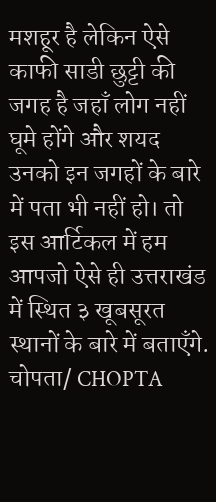मशहूर है लेकिन ऐसे काफी साडी छुट्टी की जगह है जहाँ लोग नहीं घूमे होंगे और शयद उनको इन जगहों के बारे में पता भी नहीं हो। तो इस आर्टिकल में हम आपजो ऐसे ही उत्तराखंड में स्थित ३ खूबसूरत स्थानों के बारे में बताएँगे.
चोपता/ CHOPTA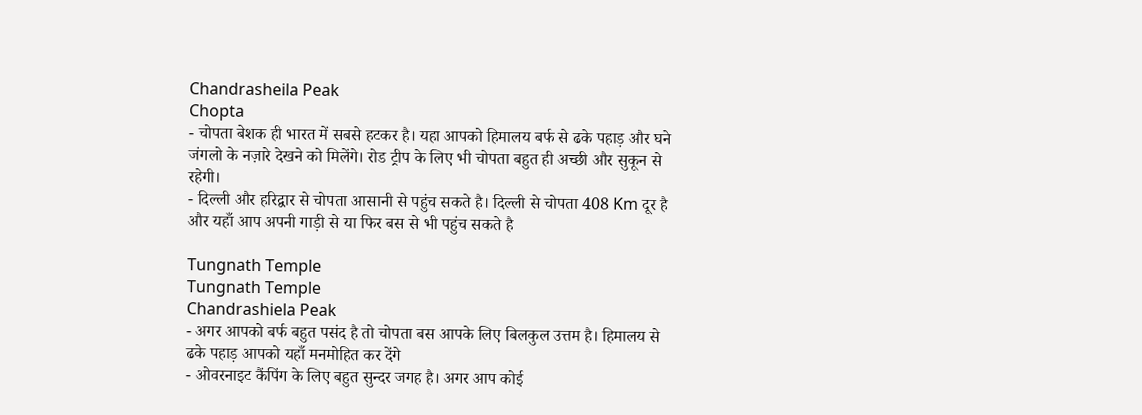Chandrasheila Peak
Chopta
- चोपता बेशक ही भारत में सबसे हटकर है। यहा आपको हिमालय बर्फ से ढके पहाड़ और घने जंगलो के नज़ारे देखने को मिलेंगे। रोड ट्रीप के लिए भी चोपता बहुत ही अच्छी और सुकून से रहेगी।
- दिल्ली और हरिद्वार से चोपता आसानी से पहुंच सकते है। दिल्ली से चोपता 408 Km दूर है और यहाँ आप अपनी गाड़ी से या फिर बस से भी पहुंच सकते है

Tungnath Temple
Tungnath Temple
Chandrashiela Peak
- अगर आपको बर्फ बहुत पसंद है तो चोपता बस आपके लिए बिलकुल उत्तम है। हिमालय से ढके पहाड़ आपको यहाँ मनमोहित कर देंगे
- ओवरनाइट कैंपिंग के लिए बहुत सुन्दर जगह है। अगर आप कोई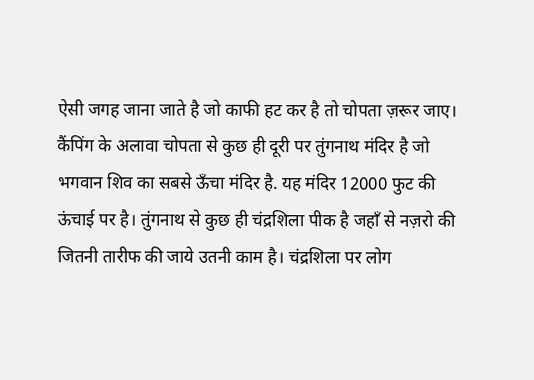ऐसी जगह जाना जाते है जो काफी हट कर है तो चोपता ज़रूर जाए। कैंपिंग के अलावा चोपता से कुछ ही दूरी पर तुंगनाथ मंदिर है जो भगवान शिव का सबसे ऊँचा मंदिर है. यह मंदिर 12000 फुट की ऊंचाई पर है। तुंगनाथ से कुछ ही चंद्रशिला पीक है जहाँ से नज़रो की जितनी तारीफ की जाये उतनी काम है। चंद्रशिला पर लोग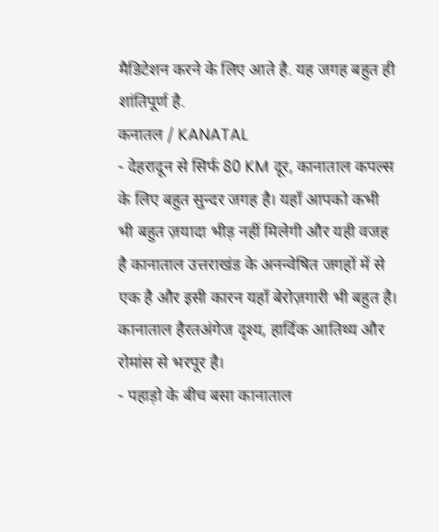मैडिटेशन करने के लिए आते है. यह जगह बहुत ही शांतिपूर्ण है.
कनातल / KANATAL
- देहरादून से सिर्फ 80 KM दूर, कानाताल कपल्स के लिए बहुत सुन्दर जगह है। यहाँ आपको कभी भी बहुत ज़यादा भीड़ नहीं मिलेगी और यही वजह है कानाताल उत्तराखंड के अनन्वेषित जगहों में से एक है और इसी कारन यहाँ बेरोज़गारी भी बहुत है। कानाताल हैरतअंगेज दृश्य, हार्दिक आतिथ्य और रोमांस से भरपूर है।
- पहाड़ो के बीच बसा कानाताल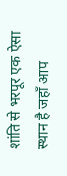शांति से भरपूर एक ऐसा स्थान है जहाँ आप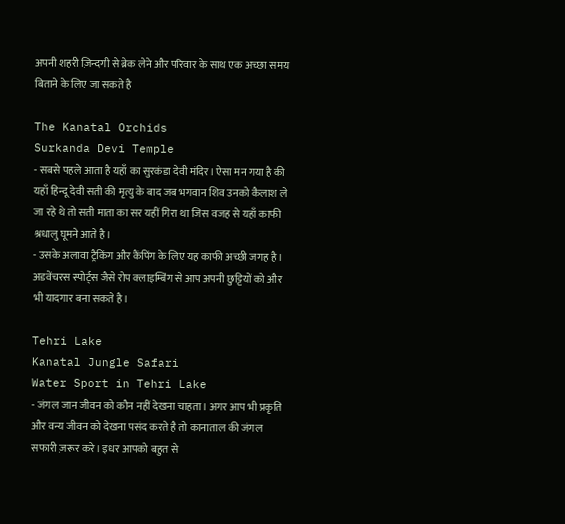अपनी शहरी ज़िन्दगी से ब्रेक लेने और परिवार के साथ एक अच्छा समय बिताने के लिए जा सकते है

The Kanatal Orchids
Surkanda Devi Temple
- सबसे पहले आता है यहाँ का सुरकंडा देवी मंदिर। ऐसा मन गया है की यहाँ हिन्दू देवी सती की मृत्यु के बाद जब भगवान शिव उनको कैलाश ले जा रहे थे तो सती माता का सर यहीं गिरा था जिस वजह से यहाँ काफी श्रधालु घूमने आते है।
- उसके अलावा ट्रैकिंग और कैंपिंग के लिए यह काफी अच्छी जगह है। अडवेंचरस स्पोर्ट्स जैसे रोप क्लाइम्बिंग से आप अपनी छुट्टियों को और भी यादगार बना सकते है।

Tehri Lake
Kanatal Jungle Safari
Water Sport in Tehri Lake
- जंगल जान जीवन को कौन नहीं देखना चाहता। अगर आप भी प्रकृति और वन्य जीवन को देखना पसंद करते है तो कानाताल की जंगल सफारी ज़रूर करे। इधर आपको बहुत से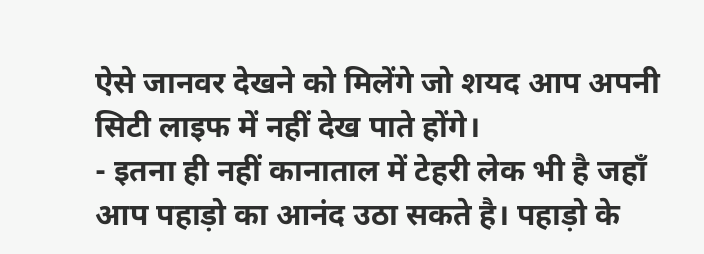ऐसे जानवर देखने को मिलेंगे जो शयद आप अपनी सिटी लाइफ में नहीं देख पाते होंगे।
- इतना ही नहीं कानाताल में टेहरी लेक भी है जहाँ आप पहाड़ो का आनंद उठा सकते है। पहाड़ो के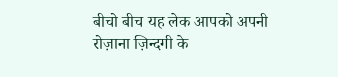बीचो बीच यह लेक आपको अपनी रोज़ाना ज़िन्दगी के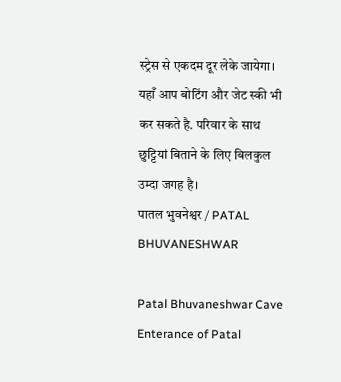स्ट्रेस से एकदम दूर लेके जायेगा। यहाँ आप बोटिंग और जेट स्की भी कर सकते है. परिवार के साथ छुट्टियां बिताने के लिए बिलकुल उम्दा जगह है।
पातल भुवनेश्वर / PATAL BHUVANESHWAR

Patal Bhuvaneshwar Cave
Enterance of Patal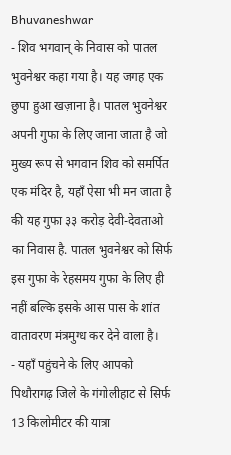Bhuvaneshwar
- शिव भगवान् के निवास को पातल भुवनेश्वर कहा गया है। यह जगह एक छुपा हुआ खज़ाना है। पातल भुवनेश्वर अपनी गुफा के लिए जाना जाता है जो मुख्य रूप से भगवान शिव को समर्पित एक मंदिर है, यहाँ ऐसा भी मन जाता है की यह गुफा ३३ करोड़ देवी-देवताओ का निवास है. पातल भुवनेश्वर को सिर्फ इस गुफा के रेहसमय गुफा के लिए ही नहीं बल्कि इसके आस पास के शांत वातावरण मंत्रमुग्ध कर देने वाला है।
- यहाँ पहुंचने के लिए आपको पिथौरागढ़ जिले के गंगोलीहाट से सिर्फ 13 किलोमीटर की यात्रा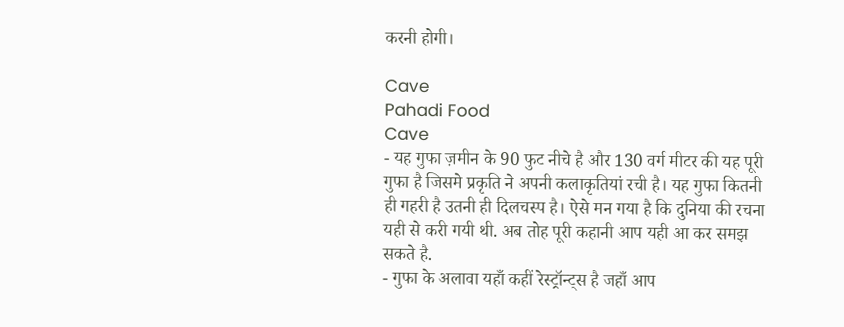करनी होगी।

Cave
Pahadi Food
Cave
- यह गुफा ज़मीन के 90 फुट नीचे है और 130 वर्ग मीटर की यह पूरी गुफा है जिसमे प्रकृति ने अपनी कलाकृतियां रची है। यह गुफा कितनी ही गहरी है उतनी ही दिलचस्प है। ऐसे मन गया है कि दुनिया की रचना यही से करी गयी थी. अब तोह पूरी कहानी आप यही आ कर समझ सकते है.
- गुफा के अलावा यहाँ कहीं रेस्ट्रॉन्ट्स है जहाँ आप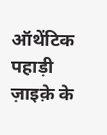ऑथेंटिक पहाड़ी ज़ाइक़े के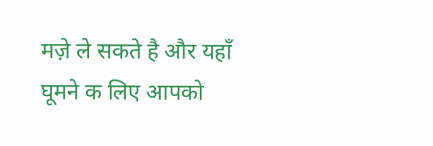मज़े ले सकते है और यहाँ घूमने क लिए आपको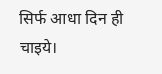सिर्फ आधा दिन ही चाइये।